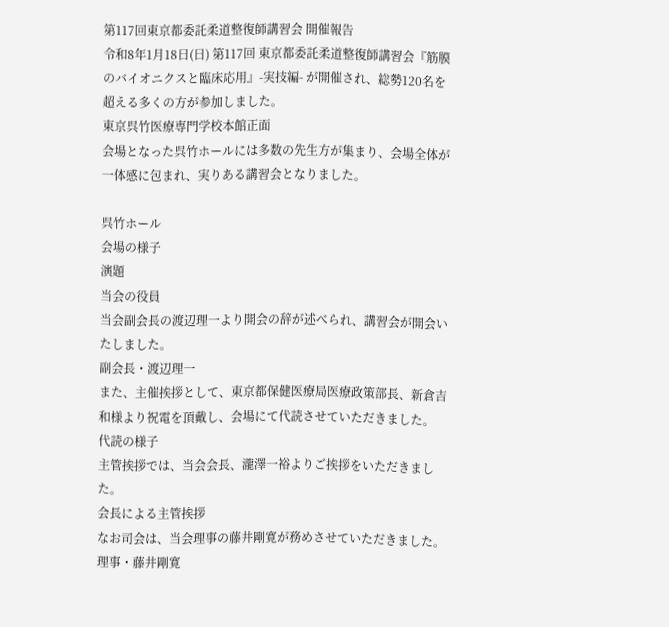第117回東京都委託柔道整復師講習会 開催報告
令和8年1月18日(日) 第117回 東京都委託柔道整復師講習会『筋膜のバイオニクスと臨床応用』-実技編- が開催され、総勢120名を超える多くの方が参加しました。
東京呉竹医療専門学校本館正面
会場となった呉竹ホールには多数の先生方が集まり、会場全体が一体感に包まれ、実りある講習会となりました。

呉竹ホール
会場の様子
演題
当会の役員
当会副会長の渡辺理一より開会の辞が述べられ、講習会が開会いたしました。
副会長・渡辺理一
また、主催挨拶として、東京都保健医療局医療政策部長、新倉吉和様より祝電を頂戴し、会場にて代読させていただきました。
代読の様子
主管挨拶では、当会会長、瀧澤一裕よりご挨拶をいただきました。
会長による主管挨拶
なお司会は、当会理事の藤井剛寛が務めさせていただきました。
理事・藤井剛寛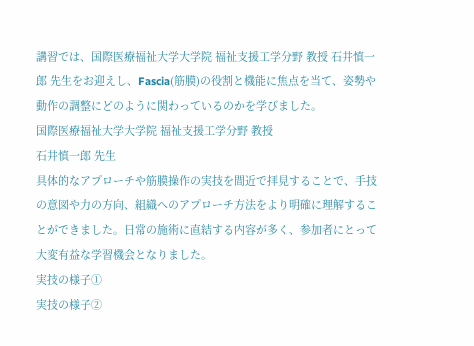講習では、国際医療福祉大学大学院 福祉支援工学分野 教授 石井慎一郎 先生をお迎えし、Fascia(筋膜)の役割と機能に焦点を当て、姿勢や動作の調整にどのように関わっているのかを学びました。
国際医療福祉大学大学院 福祉支援工学分野 教授
石井慎一郎 先生
具体的なアプローチや筋膜操作の実技を間近で拝見することで、手技の意図や力の方向、組織へのアプローチ方法をより明確に理解することができました。日常の施術に直結する内容が多く、参加者にとって大変有益な学習機会となりました。
実技の様子①
実技の様子②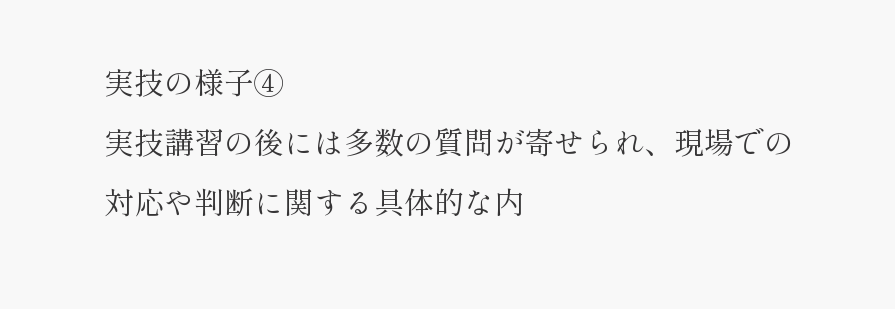実技の様子④
実技講習の後には多数の質問が寄せられ、現場での対応や判断に関する具体的な内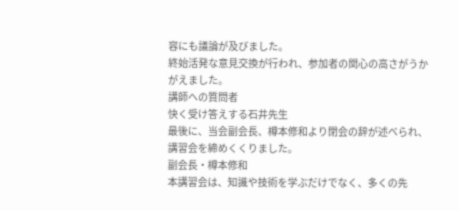容にも議論が及びました。
終始活発な意見交換が行われ、参加者の関心の高さがうかがえました。
講師への質問者
快く受け答えする石井先生
最後に、当会副会長、樽本修和より閉会の辞が述べられ、講習会を締めくくりました。
副会長・樽本修和
本講習会は、知識や技術を学ぶだけでなく、多くの先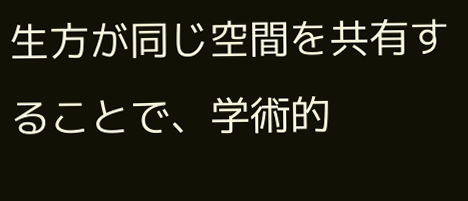生方が同じ空間を共有することで、学術的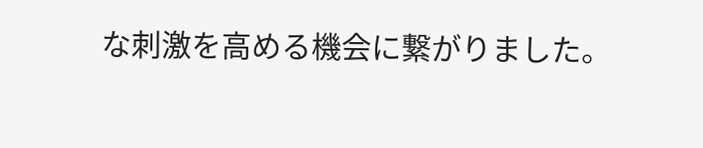な刺激を高める機会に繋がりました。